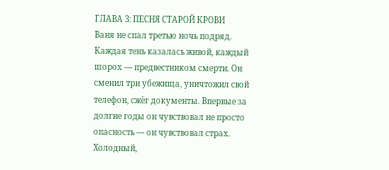ГЛАВА 3: ПЕСНЯ СТАРОЙ КРОВИ
Ваня не спал третью ночь подряд. Каждая тень казалась живой, каждый шорох — предвестником смерти. Он сменил три убежища, уничтожил свой телефон, сжёг документы. Впервые за долгие годы он чувствовал не просто опасность — он чувствовал страх. Холодный,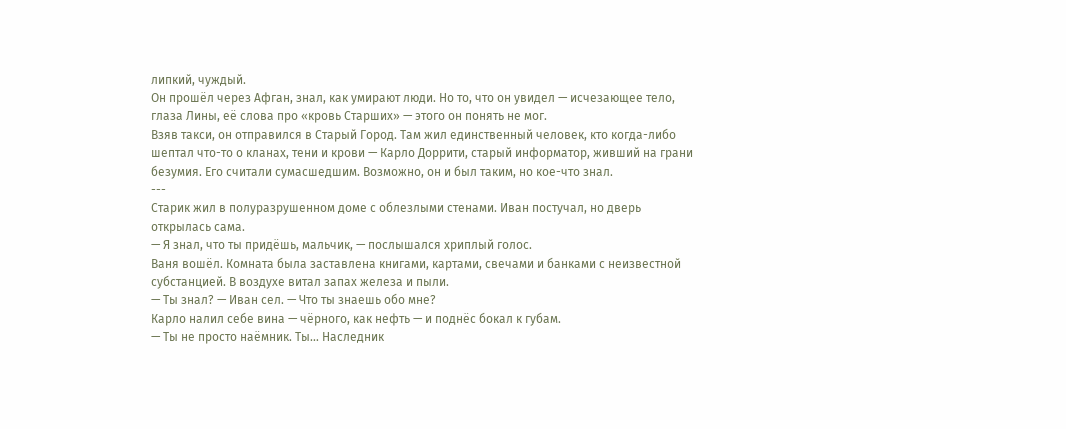липкий, чуждый.
Он прошёл через Афган, знал, как умирают люди. Но то, что он увидел — исчезающее тело, глаза Лины, её слова про «кровь Старших» — этого он понять не мог.
Взяв такси, он отправился в Старый Город. Там жил единственный человек, кто когда-либо шептал что-то о кланах, тени и крови — Карло Доррити, старый информатор, живший на грани безумия. Его считали сумасшедшим. Возможно, он и был таким, но кое-что знал.
---
Старик жил в полуразрушенном доме с облезлыми стенами. Иван постучал, но дверь открылась сама.
— Я знал, что ты придёшь, мальчик, — послышался хриплый голос.
Ваня вошёл. Комната была заставлена книгами, картами, свечами и банками с неизвестной субстанцией. В воздухе витал запах железа и пыли.
— Ты знал? — Иван сел. — Что ты знаешь обо мне?
Карло налил себе вина — чёрного, как нефть — и поднёс бокал к губам.
— Ты не просто наёмник. Ты… Наследник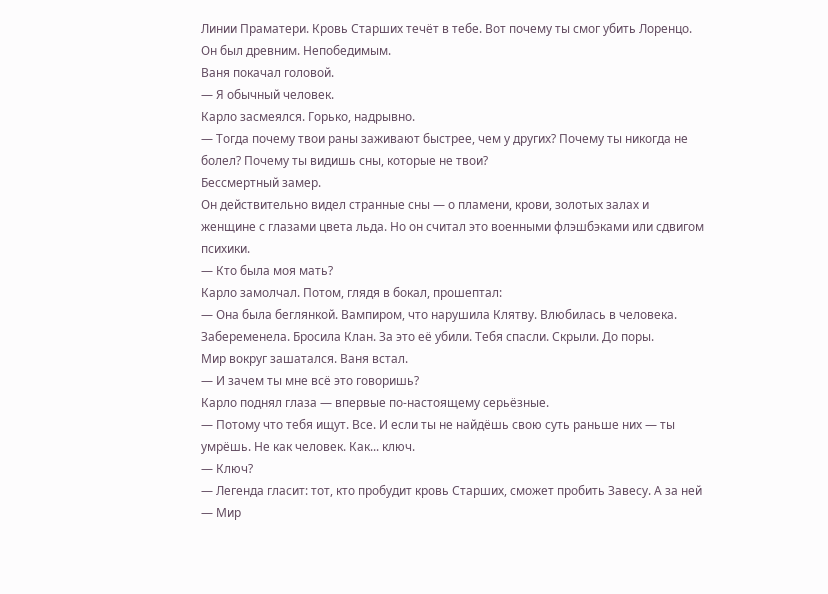Линии Праматери. Кровь Старших течёт в тебе. Вот почему ты смог убить Лоренцо. Он был древним. Непобедимым.
Ваня покачал головой.
— Я обычный человек.
Карло засмеялся. Горько, надрывно.
— Тогда почему твои раны заживают быстрее, чем у других? Почему ты никогда не болел? Почему ты видишь сны, которые не твои?
Бессмертный замер.
Он действительно видел странные сны — о пламени, крови, золотых залах и женщине с глазами цвета льда. Но он считал это военными флэшбэками или сдвигом психики.
— Кто была моя мать?
Карло замолчал. Потом, глядя в бокал, прошептал:
— Она была беглянкой. Вампиром, что нарушила Клятву. Влюбилась в человека. Забеременела. Бросила Клан. За это её убили. Тебя спасли. Скрыли. До поры.
Мир вокруг зашатался. Ваня встал.
— И зачем ты мне всё это говоришь?
Карло поднял глаза — впервые по-настоящему серьёзные.
— Потому что тебя ищут. Все. И если ты не найдёшь свою суть раньше них — ты умрёшь. Не как человек. Как... ключ.
— Ключ?
— Легенда гласит: тот, кто пробудит кровь Старших, сможет пробить Завесу. А за ней — Мир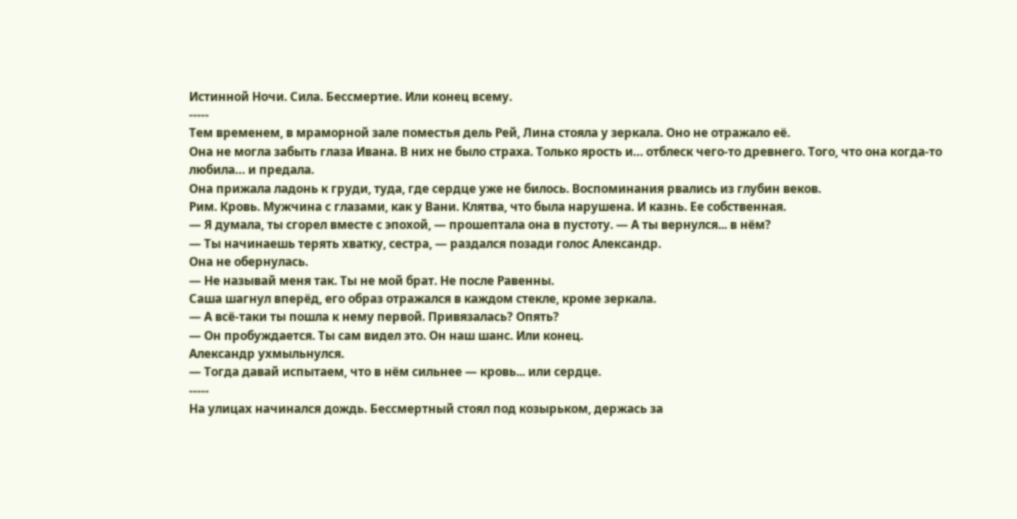Истинной Ночи. Сила. Бессмертие. Или конец всему.
-----
Тем временем, в мраморной зале поместья дель Рей, Лина стояла у зеркала. Оно не отражало её.
Она не могла забыть глаза Ивана. В них не было страха. Только ярость и… отблеск чего-то древнего. Того, что она когда-то любила… и предала.
Она прижала ладонь к груди, туда, где сердце уже не билось. Воспоминания рвались из глубин веков.
Рим. Кровь. Мужчина с глазами, как у Вани. Клятва, что была нарушена. И казнь. Ее собственная.
— Я думала, ты сгорел вместе с эпохой, — прошептала она в пустоту. — А ты вернулся... в нём?
— Ты начинаешь терять хватку, сестра, — раздался позади голос Александр.
Она не обернулась.
— Не называй меня так. Ты не мой брат. Не после Равенны.
Саша шагнул вперёд, его образ отражался в каждом стекле, кроме зеркала.
— А всё-таки ты пошла к нему первой. Привязалась? Опять?
— Он пробуждается. Ты сам видел это. Он наш шанс. Или конец.
Александр ухмыльнулся.
— Тогда давай испытаем, что в нём сильнее — кровь... или сердце.
-----
На улицах начинался дождь. Бессмертный стоял под козырьком, держась за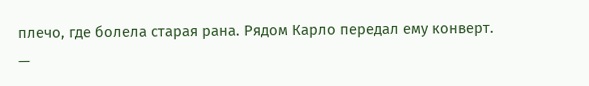плечо, где болела старая рана. Рядом Карло передал ему конверт.
—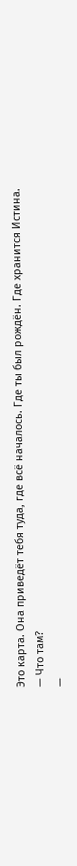Это карта. Она приведёт тебя туда, где всё началось. Где ты был рождён. Где хранится Истина.
— Что там?
—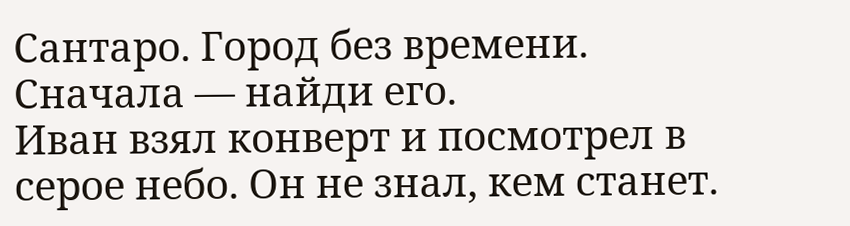Сантаро. Город без времени. Сначала — найди его.
Иван взял конверт и посмотрел в серое небо. Он не знал, кем станет.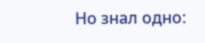Но знал одно: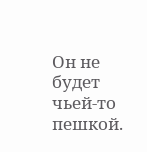Он не будет чьей-то пешкой.